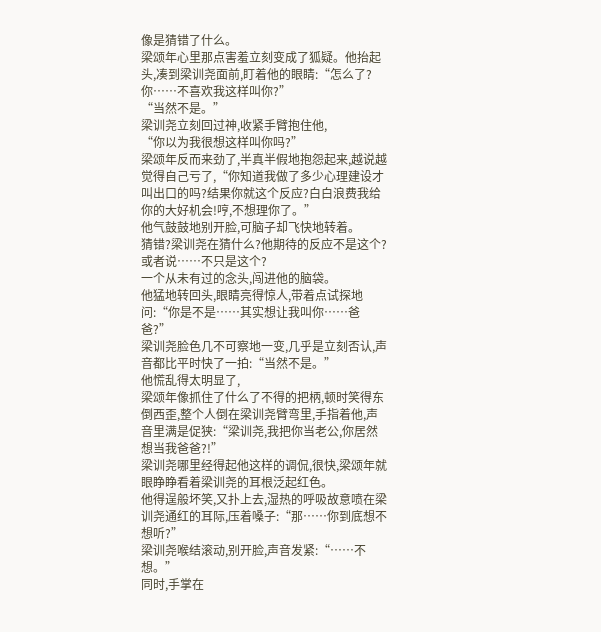像是猜错了什么。
梁颂年心里那点害羞立刻变成了狐疑。他抬起头,凑到梁训尧面前,盯着他的眼睛:“怎么了?你……不喜欢我这样叫你?”
“当然不是。”
梁训尧立刻回过神,收紧手臂抱住他,
“你以为我很想这样叫你吗?”
梁颂年反而来劲了,半真半假地抱怨起来,越说越觉得自己亏了,“你知道我做了多少心理建设才叫出口的吗?结果你就这个反应?白白浪费我给你的大好机会!哼,不想理你了。”
他气鼓鼓地别开脸,可脑子却飞快地转着。
猜错?梁训尧在猜什么?他期待的反应不是这个?或者说……不只是这个?
一个从未有过的念头,闯进他的脑袋。
他猛地转回头,眼睛亮得惊人,带着点试探地问:“你是不是……其实想让我叫你……爸爸?”
梁训尧脸色几不可察地一变,几乎是立刻否认,声音都比平时快了一拍:“当然不是。”
他慌乱得太明显了,
梁颂年像抓住了什么了不得的把柄,顿时笑得东倒西歪,整个人倒在梁训尧臂弯里,手指着他,声音里满是促狭:“梁训尧,我把你当老公,你居然想当我爸爸?!”
梁训尧哪里经得起他这样的调侃,很快,梁颂年就眼睁睁看着梁训尧的耳根泛起红色。
他得逞般坏笑,又扑上去,湿热的呼吸故意喷在梁训尧通红的耳际,压着嗓子:“那……你到底想不想听?”
梁训尧喉结滚动,别开脸,声音发紧:“……不想。”
同时,手掌在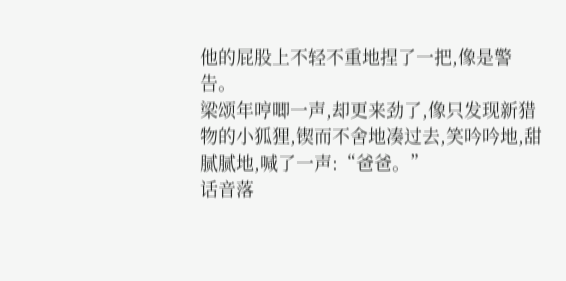他的屁股上不轻不重地捏了一把,像是警告。
梁颂年哼唧一声,却更来劲了,像只发现新猎物的小狐狸,锲而不舍地凑过去,笑吟吟地,甜腻腻地,喊了一声:“爸爸。”
话音落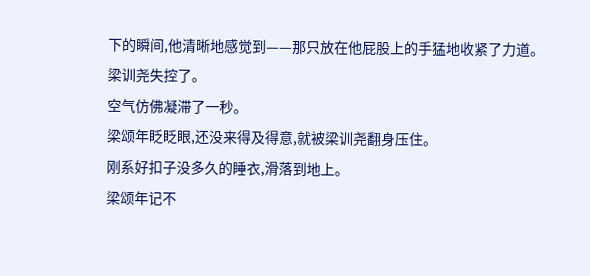下的瞬间,他清晰地感觉到——那只放在他屁股上的手猛地收紧了力道。
梁训尧失控了。
空气仿佛凝滞了一秒。
梁颂年眨眨眼,还没来得及得意,就被梁训尧翻身压住。
刚系好扣子没多久的睡衣,滑落到地上。
梁颂年记不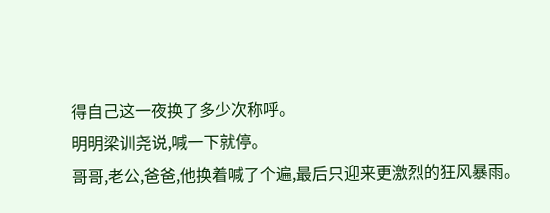得自己这一夜换了多少次称呼。
明明梁训尧说,喊一下就停。
哥哥,老公,爸爸,他换着喊了个遍,最后只迎来更激烈的狂风暴雨。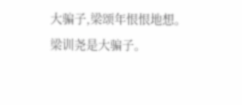大骗子,梁颂年恨恨地想。
梁训尧是大骗子。